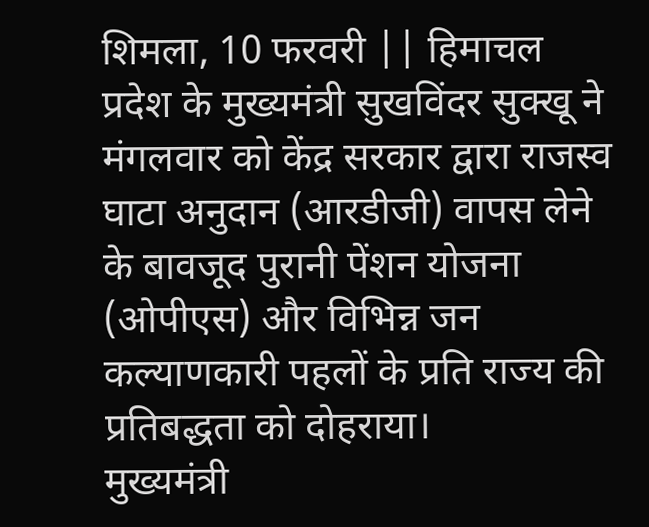शिमला, 10 फरवरी || हिमाचल प्रदेश के मुख्यमंत्री सुखविंदर सुक्खू ने मंगलवार को केंद्र सरकार द्वारा राजस्व घाटा अनुदान (आरडीजी) वापस लेने के बावजूद पुरानी पेंशन योजना (ओपीएस) और विभिन्न जन कल्याणकारी पहलों के प्रति राज्य की प्रतिबद्धता को दोहराया।
मुख्यमंत्री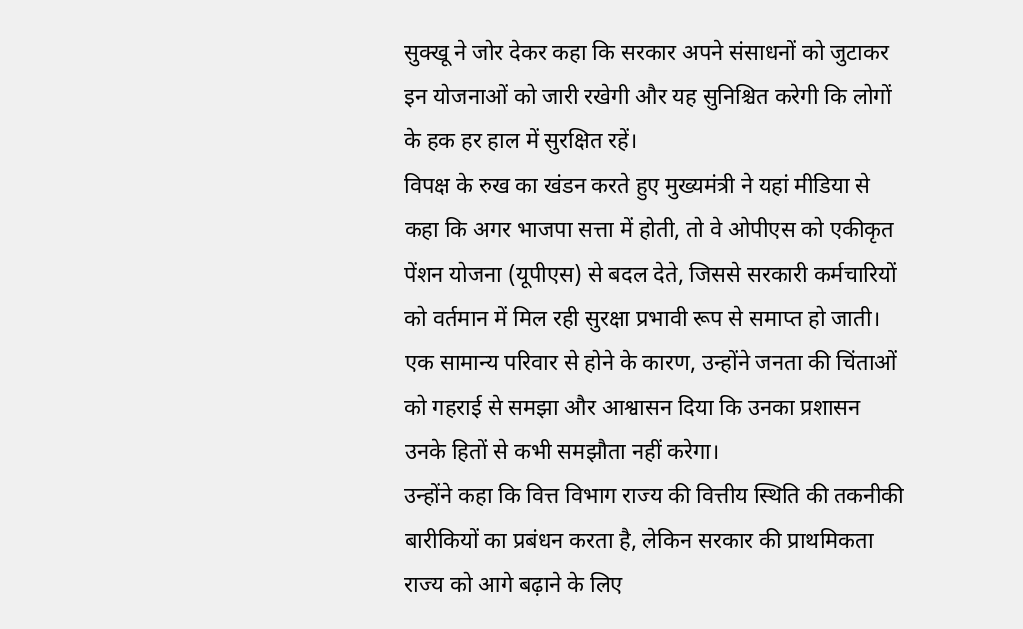सुक्खू ने जोर देकर कहा कि सरकार अपने संसाधनों को जुटाकर इन योजनाओं को जारी रखेगी और यह सुनिश्चित करेगी कि लोगों के हक हर हाल में सुरक्षित रहें।
विपक्ष के रुख का खंडन करते हुए मुख्यमंत्री ने यहां मीडिया से कहा कि अगर भाजपा सत्ता में होती, तो वे ओपीएस को एकीकृत पेंशन योजना (यूपीएस) से बदल देते, जिससे सरकारी कर्मचारियों को वर्तमान में मिल रही सुरक्षा प्रभावी रूप से समाप्त हो जाती।
एक सामान्य परिवार से होने के कारण, उन्होंने जनता की चिंताओं को गहराई से समझा और आश्वासन दिया कि उनका प्रशासन उनके हितों से कभी समझौता नहीं करेगा।
उन्होंने कहा कि वित्त विभाग राज्य की वित्तीय स्थिति की तकनीकी बारीकियों का प्रबंधन करता है, लेकिन सरकार की प्राथमिकता राज्य को आगे बढ़ाने के लिए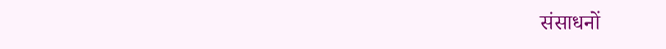संसाधनों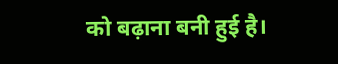को बढ़ाना बनी हुई है।